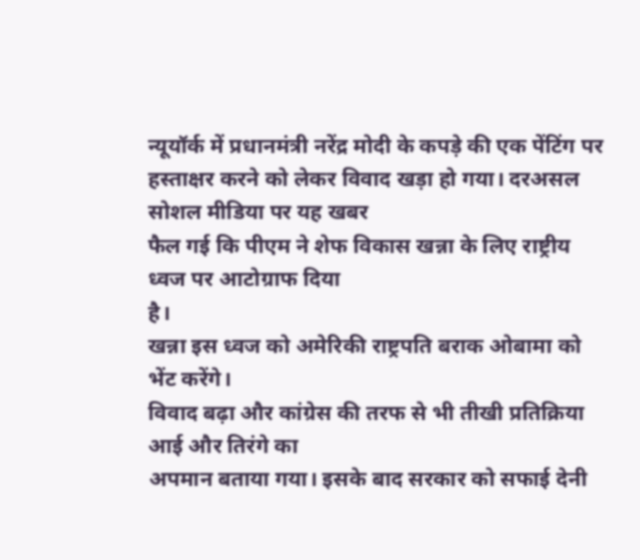न्यूयॉर्क में प्रधानमंत्री नरेंद्र मोदी के कपड़े की एक पेंटिंग पर
हस्ताक्षर करने को लेकर विवाद खड़ा हो गया। दरअसल सोशल मीडिया पर यह खबर
फैल गई कि पीएम ने शेफ विकास खन्ना के लिए राष्ट्रीय ध्वज पर आटोग्राफ दिया
है।
खन्ना इस ध्वज को अमेरिकी राष्ट्रपति बराक ओबामा को भेंट करेंगे।
विवाद बढ़ा और कांग्रेस की तरफ से भी तीखी प्रतिक्रिया आई और तिरंगे का
अपमान बताया गया। इसके बाद सरकार को सफाई देनी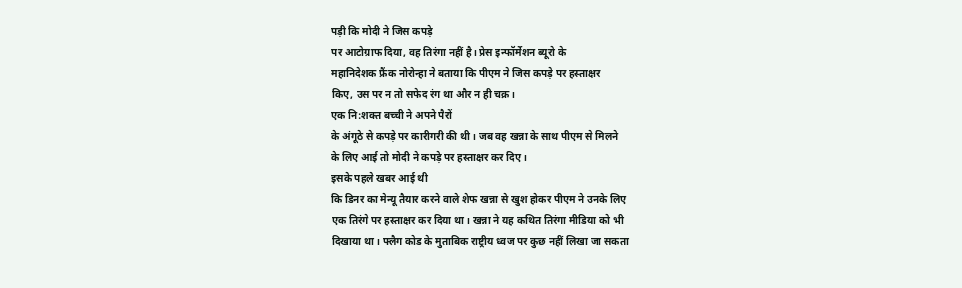पड़ी कि मोदी ने जिस कपड़े
पर आटोग्राफ दिया, वह तिरंगा नहीं है। प्रेस इन्फॉर्मेशन ब्यूरो के
महानिदेशक फ्रैंक नोरोन्हा ने बताया कि पीएम ने जिस कपड़े पर हस्ताक्षर
किए, उस पर न तो सफेद रंग था और न ही चक्र।
एक नि:शक्त बच्ची ने अपने पैरों
के अंगूठे से कपड़े पर कारीगरी की थी। जब वह खन्ना के साथ पीएम से मिलने
के लिए आई तो मोदी ने कपड़े पर हस्ताक्षर कर दिए।
इसके पहले खबर आई थी
कि डिनर का मेन्यू तैयार करने वाले शेफ खन्ना से खुश होकर पीएम ने उनके लिए
एक तिरंगे पर हस्ताक्षर कर दिया था। खन्ना ने यह कथित तिरंगा मीडिया को भी
दिखाया था। फ्लैग कोड के मुताबिक राष्ट्रीय ध्वज पर कुछ नहीं लिखा जा सकता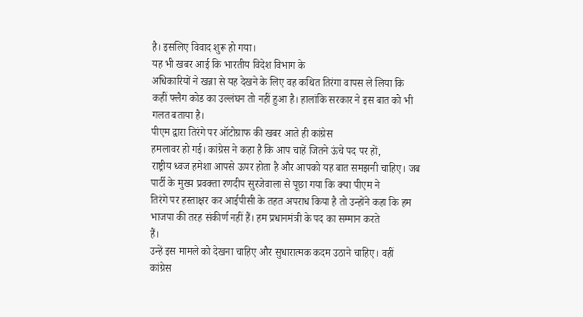है। इसलिए विवाद शुरू हो गया।
यह भी खबर आई कि भारतीय विदेश विभाग के
अधिकारियों ने खन्ना से यह देखने के लिए वह कथित तिरंगा वापस ले लिया कि
कहीं फ्लैग कोड का उल्लंघन तो नहीं हुआ है। हालांकि सरकार ने इस बात को भी
गलत बताया है।
पीएम द्वारा तिरंगे पर ऑटोग्राफ की खबर आते ही कांग्रेस
हमलावर हो गई। कांग्रेस ने कहा है कि आप चाहें जितने ऊंचे पद पर हों,
राष्ट्रीय ध्वज हमेशा आपसे ऊपर होता है और आपको यह बात समझनी चाहिए। जब
पार्टी के मुख्य प्रवक्ता रणदीप सुरजेवाला से पूछा गया कि क्या पीएम ने
तिरंगे पर हस्ताक्षर कर आईपीसी के तहत अपराध किया है तो उन्होंने कहा कि हम
भाजपा की तरह संकीर्ण नहीं हैं। हम प्रधानमंत्री के पद का सम्मान करते
हैं।
उन्हें इस मामले को देखना चाहिए और सुधारात्मक कदम उठाने चाहिए। वहीं
कांग्रेस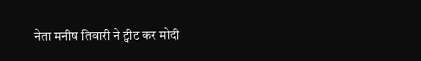नेता मनीष तिवारी ने ट्वीट कर मोदी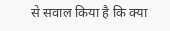से सवाल किया है कि क्या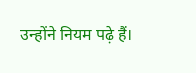उन्होंने नियम पढ़े हैं।